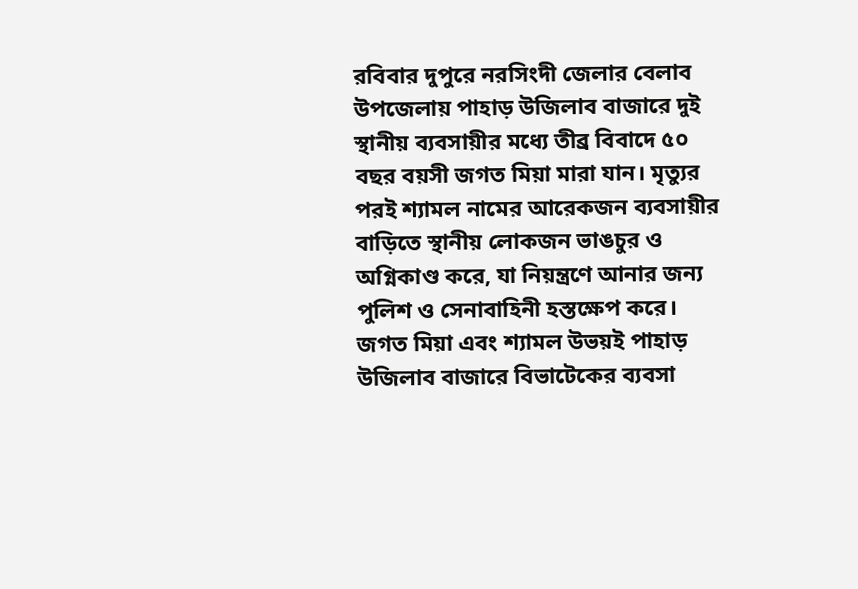রবিবার দুপুরে নরসিংদী জেলার বেলাব উপজেলায় পাহাড় উজিলাব বাজারে দুই স্থানীয় ব্যবসায়ীর মধ্যে তীব্র বিবাদে ৫০ বছর বয়সী জগত মিয়া মারা যান। মৃত্যুর পরই শ্যামল নামের আরেকজন ব্যবসায়ীর বাড়িতে স্থানীয় লোকজন ভাঙচুর ও অগ্নিকাণ্ড করে, যা নিয়ন্ত্রণে আনার জন্য পুলিশ ও সেনাবাহিনী হস্তক্ষেপ করে।
জগত মিয়া এবং শ্যামল উভয়ই পাহাড় উজিলাব বাজারে বিভাটেকের ব্যবসা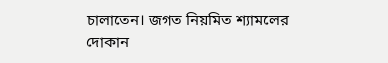চালাতেন। জগত নিয়মিত শ্যামলের দোকান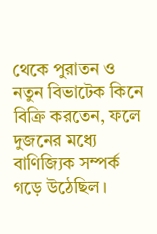থেকে পুরাতন ও নতুন বিভাটেক কিনে বিক্রি করতেন, ফলে দুজনের মধ্যে বাণিজ্যিক সম্পর্ক গড়ে উঠেছিল।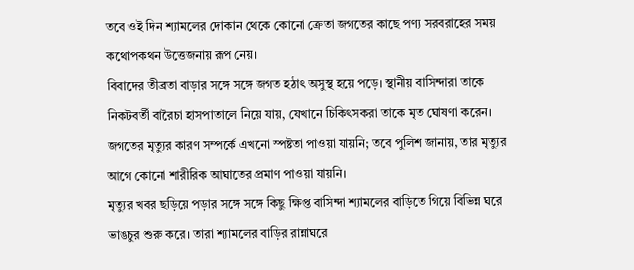তবে ওই দিন শ্যামলের দোকান থেকে কোনো ক্রেতা জগতের কাছে পণ্য সরবরাহের সময় কথোপকথন উত্তেজনায় রূপ নেয়।
বিবাদের তীব্রতা বাড়ার সঙ্গে সঙ্গে জগত হঠাৎ অসুস্থ হয়ে পড়ে। স্থানীয় বাসিন্দারা তাকে নিকটবর্তী বারৈচা হাসপাতালে নিয়ে যায়, যেখানে চিকিৎসকরা তাকে মৃত ঘোষণা করেন। জগতের মৃত্যুর কারণ সম্পর্কে এখনো স্পষ্টতা পাওয়া যায়নি; তবে পুলিশ জানায়, তার মৃত্যুর আগে কোনো শারীরিক আঘাতের প্রমাণ পাওয়া যায়নি।
মৃত্যুর খবর ছড়িয়ে পড়ার সঙ্গে সঙ্গে কিছু ক্ষিপ্ত বাসিন্দা শ্যামলের বাড়িতে গিয়ে বিভিন্ন ঘরে ভাঙচুর শুরু করে। তারা শ্যামলের বাড়ির রান্নাঘরে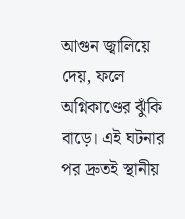আগুন জ্বালিয়ে দেয়, ফলে অগ্নিকাণ্ডের ঝুঁকি বাড়ে। এই ঘটনার পর দ্রুতই স্থানীয়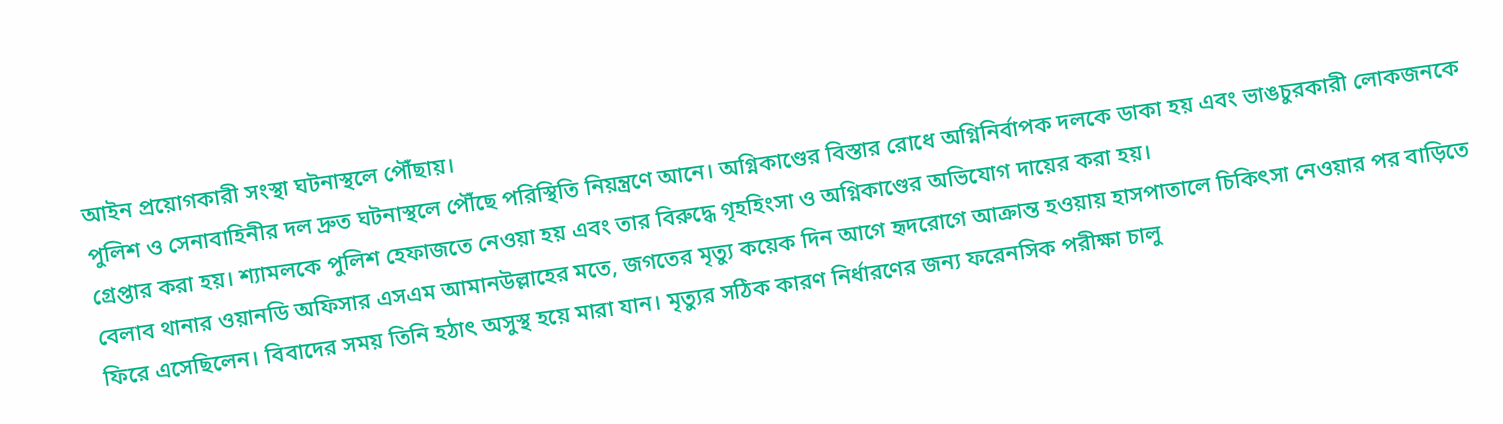আইন প্রয়োগকারী সংস্থা ঘটনাস্থলে পৌঁছায়।
পুলিশ ও সেনাবাহিনীর দল দ্রুত ঘটনাস্থলে পৌঁছে পরিস্থিতি নিয়ন্ত্রণে আনে। অগ্নিকাণ্ডের বিস্তার রোধে অগ্নিনির্বাপক দলকে ডাকা হয় এবং ভাঙচুরকারী লোকজনকে গ্রেপ্তার করা হয়। শ্যামলকে পুলিশ হেফাজতে নেওয়া হয় এবং তার বিরুদ্ধে গৃহহিংসা ও অগ্নিকাণ্ডের অভিযোগ দায়ের করা হয়।
বেলাব থানার ওয়ানডি অফিসার এসএম আমানউল্লাহের মতে, জগতের মৃত্যু কয়েক দিন আগে হৃদরোগে আক্রান্ত হওয়ায় হাসপাতালে চিকিৎসা নেওয়ার পর বাড়িতে ফিরে এসেছিলেন। বিবাদের সময় তিনি হঠাৎ অসুস্থ হয়ে মারা যান। মৃত্যুর সঠিক কারণ নির্ধারণের জন্য ফরেনসিক পরীক্ষা চালু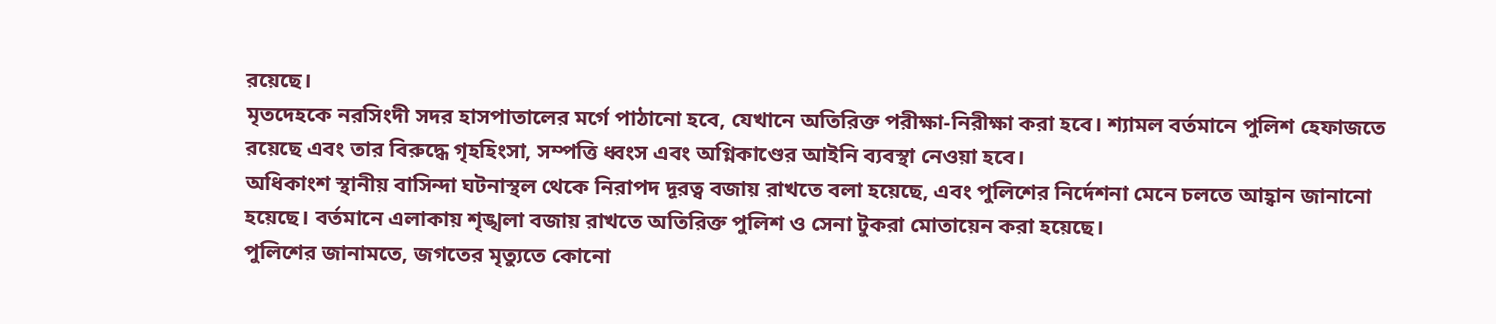রয়েছে।
মৃতদেহকে নরসিংদী সদর হাসপাতালের মর্গে পাঠানো হবে, যেখানে অতিরিক্ত পরীক্ষা-নিরীক্ষা করা হবে। শ্যামল বর্তমানে পুলিশ হেফাজতে রয়েছে এবং তার বিরুদ্ধে গৃহহিংসা, সম্পত্তি ধ্বংস এবং অগ্নিকাণ্ডের আইনি ব্যবস্থা নেওয়া হবে।
অধিকাংশ স্থানীয় বাসিন্দা ঘটনাস্থল থেকে নিরাপদ দূরত্ব বজায় রাখতে বলা হয়েছে, এবং পুলিশের নির্দেশনা মেনে চলতে আহ্বান জানানো হয়েছে। বর্তমানে এলাকায় শৃঙ্খলা বজায় রাখতে অতিরিক্ত পুলিশ ও সেনা টুকরা মোতায়েন করা হয়েছে।
পুলিশের জানামতে, জগতের মৃত্যুতে কোনো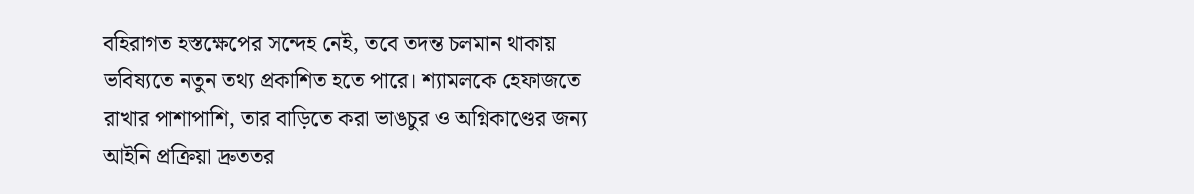বহিরাগত হস্তক্ষেপের সন্দেহ নেই, তবে তদন্ত চলমান থাকায় ভবিষ্যতে নতুন তথ্য প্রকাশিত হতে পারে। শ্যামলকে হেফাজতে রাখার পাশাপাশি, তার বাড়িতে করা ভাঙচুর ও অগ্নিকাণ্ডের জন্য আইনি প্রক্রিয়া দ্রুততর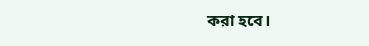করা হবে।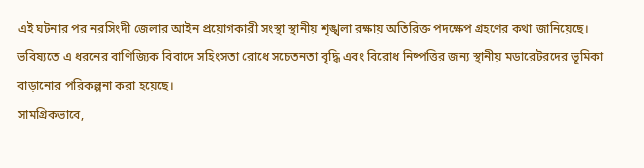এই ঘটনার পর নরসিংদী জেলার আইন প্রয়োগকারী সংস্থা স্থানীয় শৃঙ্খলা রক্ষায় অতিরিক্ত পদক্ষেপ গ্রহণের কথা জানিয়েছে। ভবিষ্যতে এ ধরনের বাণিজ্যিক বিবাদে সহিংসতা রোধে সচেতনতা বৃদ্ধি এবং বিরোধ নিষ্পত্তির জন্য স্থানীয় মডারেটরদের ভূমিকা বাড়ানোর পরিকল্পনা করা হয়েছে।
সামগ্রিকভাবে,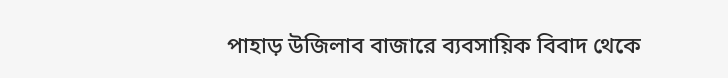পাহাড় উজিলাব বাজারে ব্যবসায়িক বিবাদ থেকে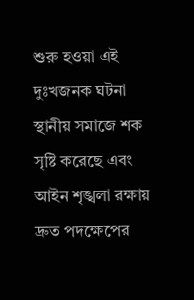শুরু হওয়া এই দুঃখজনক ঘটনা স্থানীয় সমাজে শক সৃষ্টি করেছে এবং আইন শৃঙ্খলা রক্ষায় দ্রুত পদক্ষেপের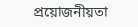প্রয়োজনীয়তা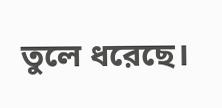তুলে ধরেছে।